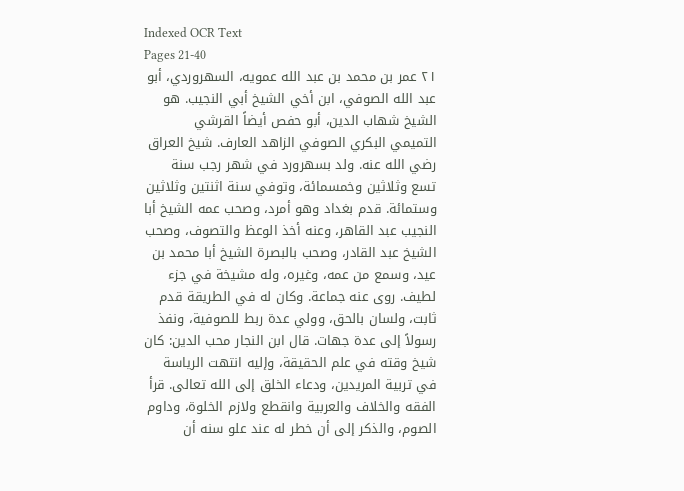Indexed OCR Text
Pages 21-40
٢١ عمر بن محمد بن عبد الله عمويه، السهروردي، أبو عبد الله الصوفي، ابن أخي الشيخ أبي النجيب. هو الشيخ شهاب الدين، أبو حفص أيضاً القرشي التميمي البكري الصوفي الزاهد العارف. شيخ العراق رضي الله عنه. ولد بسهرورد في شهر رجب سنة تسع وثلاثين وخمسمائة، وتوفي سنة اثنتين وثلاثين وستمائة. قدم بغداد وهو أمرد، وصحب عمه الشيخ أبا النجيب عبد القاهر، وعنه أخذ الوعظ والتصوف، وصحب الشيخ عبد القادر، وصحب بالبصرة الشيخ أبا محمد بن عيد، وسمع من عمه، وغيره، وله مشيخة في جزء لطيف. روى عنه جماعة. وكان له في الطريقة قدم ثابت، ولسان بالحق، وولي عدة ربط للصوفية، ونفذ رسولاً إلى عدة جهات. قال ابن النجار محب الدين: كان شيخ وقته في علم الحقيقة، وإليه انتهت الرياسة في تربية المريدين، ودعاء الخلق إلى الله تعالى. قرأ الفقه والخلاف والعربية وانقطع ولازم الخلوة، وداوم الصوم، والذكر إلى أن خطر له عند علو سنه أن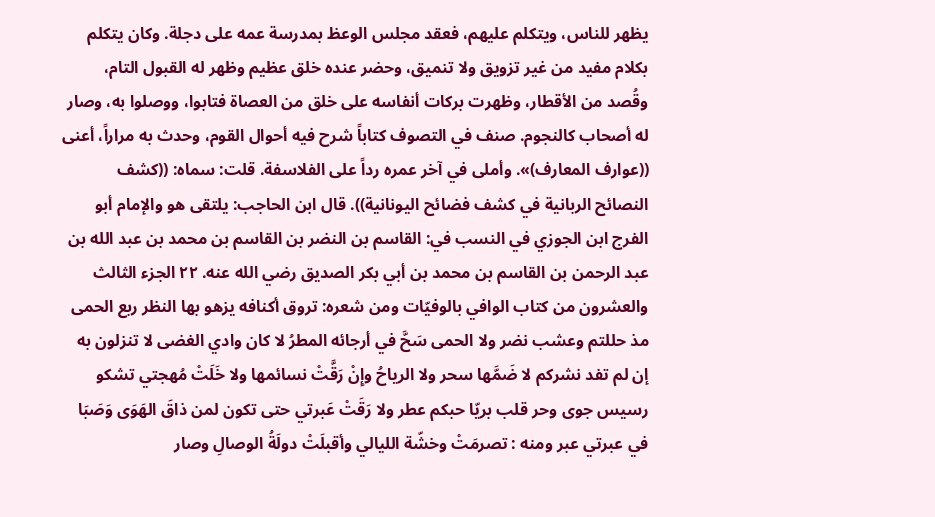يظهر للناس، ويتكلم عليهم، فعقد مجلس الوعظ بمدرسة عمه على دجلة. وكان يتكلم بكلام مفيد من غير تزويق ولا تنميق، وحضر عنده خلق عظيم وظهر له القبول التام، وقُصد من الأقطار، وظهرت بركات أنفاسه على خلق من العصاة فتابوا، ووصلوا به، وصار له أصحاب كالنجوم. صنف في التصوف كتاباً شرح فيه أحوال القوم، وحدث به مراراً، أعنى ((عوارف المعارف)». وأملى في آخر عمره رداً على الفلاسفة. قلت: سماه: ((كشف النصائح الربانية في كشف فضائح اليونانية)). قال ابن الحاجب: يلتقى هو والإمام أبو الفرج ابن الجوزي في النسب في: القاسم بن النضر بن القاسم بن محمد بن عبد الله بن عبد الرحمن بن القاسم بن محمد بن أبي بكر الصديق رضي الله عنه. ٢٢ الجزء الثالث والعشرون من كتاب الوافي بالوفيّات ومن شعره: تروق أكنافه يزهو بها النظر ربع الحمى مذ حللتم وعشب نضر ولا الحمى سَحَّ في أرجائه المطرُ لا كان وادي الغضى لا تنزلون به إن لم تفد نشركم لا ضَمَّها سحر ولا الرياحُ وإِنْ رَقَّتْ نسائمها ولا خَلَتْ مُهجتي تشكو رسيس جوى وحر قلب بريّا حبكم عطر ولا رَقَتْ عَبرتي حتى تكون لمن ذاقَ الهَوَى وَصَبَا في عبرتي عبر ومنه : تصرمَتْ وخشّة الليالي وأقبلَتْ دولَةُ الوصالِ وصار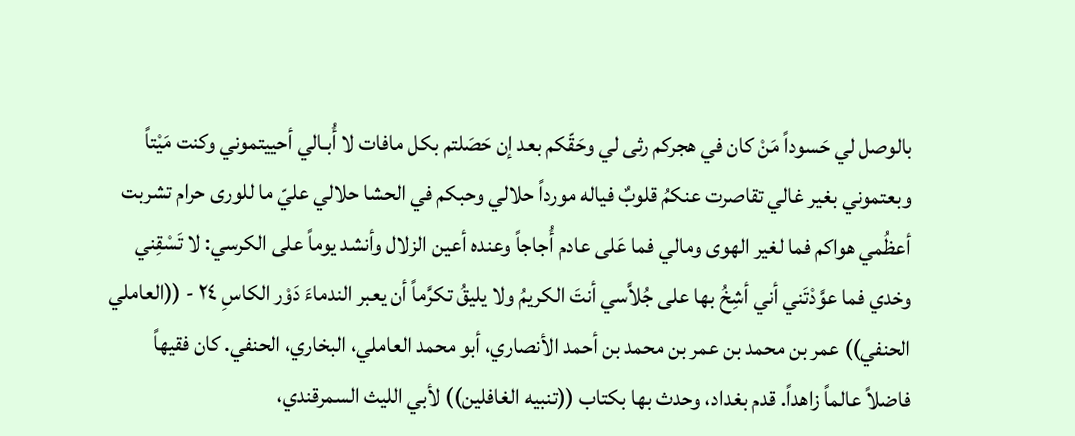بالوصل لي حَسوداً مَنْ كان في هجركم رثى لي وحَقّكم بعد إن حَصَلتم بكل مافات لا أُبـالي أحييتموني وكنت مَيْتاً وبعتموني بغير غالي تقاصرت عنكمُ قلوبٌ فياله مورداً حلالي وحبكم في الحشا حلالي عليّ ما للورى حرام تشربت أعظُمي هواكم فما لغير الهوى ومالي فما عَلى عادم أُجاجاً وعنده أعين الزلال وأنشد يوماً على الكرسي: لا تَسْقِني وخدي فما عوَّدْتَني أني أشِخُ بها على جُلاَّسي أنتَ الكريمُ ولا يليقُ تكرَّماً أن يعبر الندماءَ دَوْر الكاسِ ٢٤ - ((العاملي الحنفي)) عمر بن محمد بن عمر بن محمد بن أحمد الأنصاري، أبو محمد العاملي، البخاري، الحنفي. كان فقيهاً فاضلاً عالماً زاهداً. قدم بغداد، وحدث بها بكتاب ((تنبيه الغافلين)) لأبي الليث السمرقندي،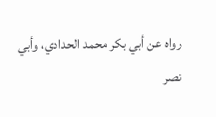رواه عن أبي بكر محمد الحدادي، وأبي نصر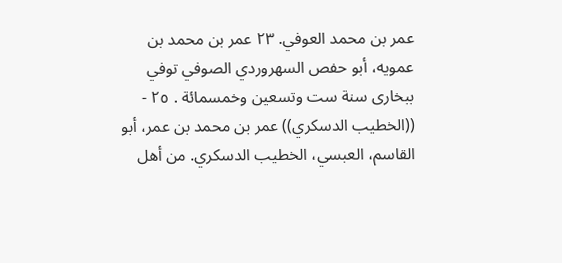عمر بن محمد العوفي. ٢٣ عمر بن محمد بن عمويه، أبو حفص السهروردي الصوفي توفي ببخاری سنة ست وتسعين وخمسمائة . ٢٥ - ((الخطيب الدسكري)) عمر بن محمد بن عمر، أبو القاسم، العبسي، الخطيب الدسكري. من أهل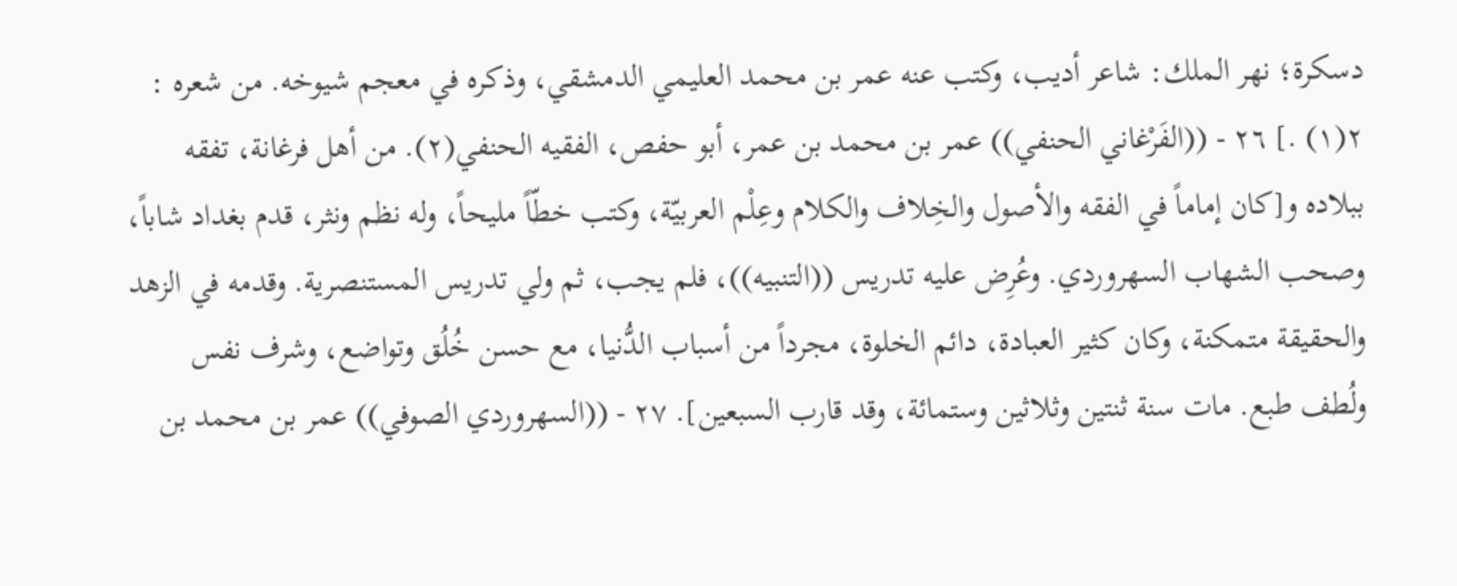دسكرة؛ نهر الملك: شاعر أديب، وكتب عنه عمر بن محمد العليمي الدمشقي، وذكره في معجم شيوخه. من شعره : ٢(١) .] ٢٦ - ((الفَرْغاني الحنفي)) عمر بن محمد بن عمر، أبو حفص، الفقيه الحنفي(٢). من أهل فرغانة، تفقه ببلاده و[كان إماماً في الفقه والأصول والخِلاف والكلام وعِلْم العربيّة، وكتب خطّاً مليحاً، وله نظم ونثر، قدم بغداد شاباً، وصحب الشهاب السهروردي. وعُرِض عليه تدريس ((التنبيه))، فلم يجب، ثم ولي تدريس المستنصرية. وقدمه في الزهد والحقيقة متمكنة، وكان كثير العبادة، دائم الخلوة، مجرداً من أسباب الدُّنيا، مع حسن خُلُق وتواضع، وشرف نفس ولُطف طبع. مات سنة ثنتين وثلاثين وستمائة، وقد قارب السبعين]. ٢٧ - ((السهروردي الصوفي)) عمر بن محمد بن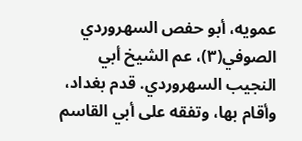عمويه، أبو حفص السهروردي الصوفي(٣)، عم الشيخ أبي النجيب السهروردي. قدم بغداد، وأقام بها، وتفقه على أبي القاسم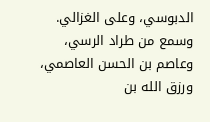الدبوسي، وعلى الغزالي. وسمع من طراد الرسي، وعاصم بن الحسن العاصمي، ورزق الله بن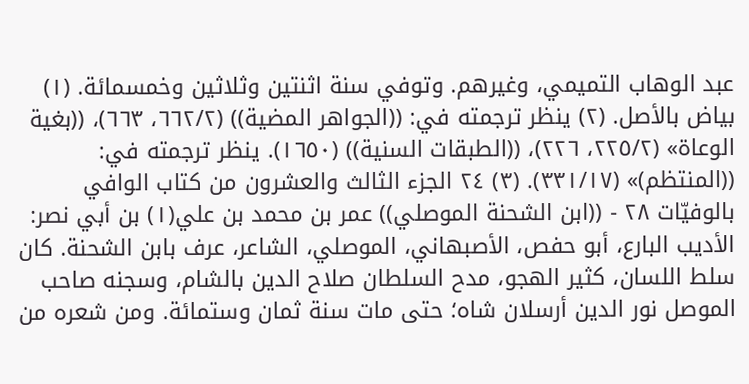عبد الوهاب التميمي، وغيرهم. وتوفي سنة اثنتين وثلاثين وخمسمائة. (١) بیاض بالأصل. (٢) ينظر ترجمته في: ((الجواهر المضية)) (٦٦٢/٢، ٦٦٣)، ((بغية الوعاة» (٢٢٥/٢، ٢٢٦)، ((الطبقات السنية)) (١٦٥٠). ينظر ترجمته في: ((المنتظم)» (٣٣١/١٧). (٣) ٢٤ الجزء الثالث والعشرون من كتاب الوافي بالوفيّات ٢٨ - ((ابن الشحنة الموصلي)) عمر بن محمد بن علي(١) بن أبي نصر: الأديب البارع، أبو حفص، الأصبهاني، الموصلي، الشاعر، عرف بابن الشحنة. كان سلط اللسان، كثير الهجو، مدح السلطان صلاح الدين بالشام، وسجنه صاحب الموصل نور الدين أرسلان شاه؛ حتى مات سنة ثمان وستمائة. ومن شعره من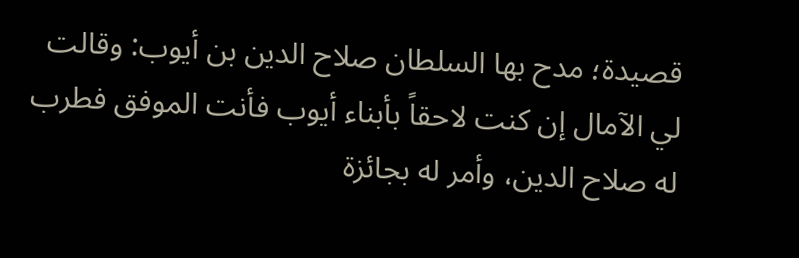قصيدة؛ مدح بها السلطان صلاح الدين بن أيوب: وقالت لي الآمال إن كنت لاحقاً بأبناء أيوب فأنت الموفق فطرب له صلاح الدين، وأمر له بجائزة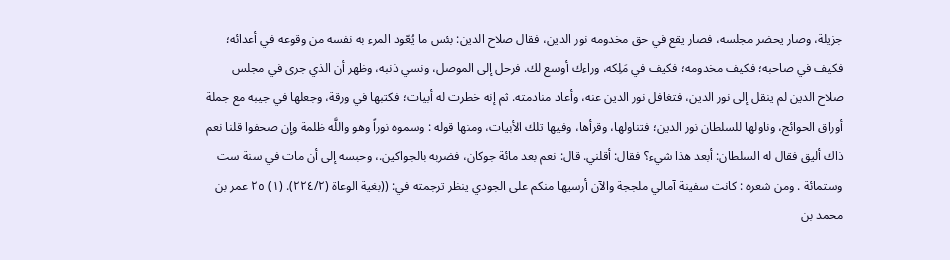جزيلة، وصار يحضر مجلسه، فصار يقع في حق مخدومه نور الدين، فقال صلاح الدين: بئس ما يُعّود المرء به نفسه من وقوعه في أعدائه؛ فكيف في صاحبه؛ فكيف مخدومه؛ فكيف في مَلِكه، وراءك أوسع لك. فرحل إلى الموصل، ونسي ذنبه، وظهر أن الذي جرى في مجلس صلاح الدين لم ينقل إلى نور الدين، فتغافل نور الدين عنه، وأعاد منادمته. ثم إنه خطرت له أبيات؛ فكتبها في ورقة، وجعلها في جيبه مع جملة أوراق الحوائج، وناولها للسلطان نور الدين؛ فتناولها، وقرأها، وفيها تلك الأبيات، ومنها قوله : وسموه نوراً وهو واللَّه ظلمة وإن صحفوا قلنا نعم ذاك أليق فقال له السلطان: أبعد هذا شيء؟ فقال: أقلني. قال: نعم بعد مائة جوكان، فضربه بالجواكين.، وحبسه إلى أن مات في سنة ست وستمائة . ومن شعره : كانت سفينة آمالي ملججة والآن أرسيها منكم على الجودي ينظر ترجمته في: ((بغية الوعاة (٢٢٤/٢). (١) ٢٥ عمر بن محمد بن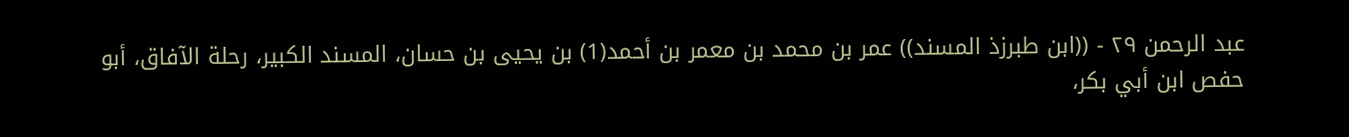عبد الرحمن ٢٩ - ((ابن طبرزذ المسند)) عمر بن محمد بن معمر بن أحمد(1) بن يحيى بن حسان، المسند الكبير، رحلة الآفاق، أبو حفص ابن أبي بكر،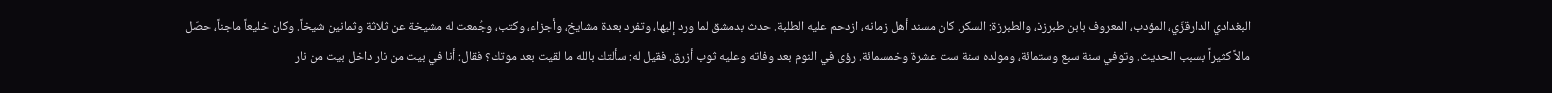البغدادي الدارقزّي، المؤدب، المعروف بابن طبرزذ، والطبرزة: السكر. كان مسند أهل زمانه، ازدحم عليه الطلبة. حدث بدمشق لما ورد إليها، وتفرد بعدة مشايخ، وأجزاء، وكتب، وجُمعت له مشيخة عن ثلاثة وثمانين شيخاً. وكان خليعاً ماجناً، حصّل مالاً كثيراً بسبب الحديث. وتوفي سنة سبع وستمائة، ومولده سنة ست عشرة وخمسمائة. رؤى في النوم بعد وفاته وعليه ثوب أزرق. فقيل له: سألتك بالله ما لقيت بعد موتك؟ فقال: أنا في بيت من نار داخل بيت من نار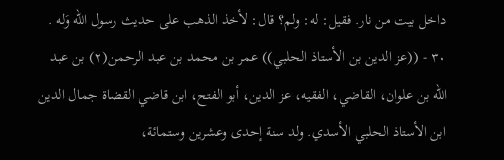داخل بيت من نار. فقيل: له: ولم؟ قال: لأخذ الذهب على حديث رسول الله وَله . ٣٠ - ((عز الدين بن الأستاذ الحلبي)) عمر بن محمد بن عبد الرحمن(٢) بن عبد الله بن علوان، القاضي، الفقيه، عز الدين، أبو الفتح، ابن قاضي القضاة جمال الدين ابن الأستاذ الحلبي الأسدي. ولد سنة إحدى وعشرين وستمائة،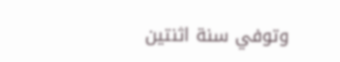وتوفي سنة اثنتين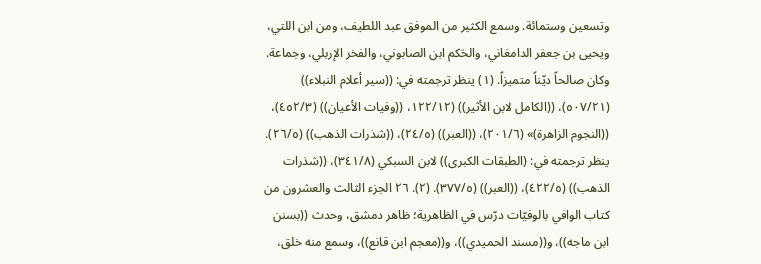وتسعين وستمائة. وسمع الكثير من الموفق عبد اللطيف، ومن ابن اللتي، ويحيى بن جعفر الدامغاني، والحَكم ابن الصابوني، والفخر الإربلي، وجماعة. وكان صالحاً ديّناً متميزاً. (١) ينظر ترجمته في: ((سير أعلام النبلاء)) (٥٠٧/٢١)، ((الكامل لابن الأثير)) (١٢٢/١٢، ((وفيات الأعيان)) (٤٥٢/٣)، ((النجوم الزاهرة)» (٢٠١/٦)، ((العبر)) (٢٤/٥)، ((شذرات الذهب)) (٢٦/٥). ينظر ترجمته في: (الطبقات الكبرى)) لابن السبكي (٣٤١/٨)، ((شذرات الذهب)) (٤٢٢/٥)، ((العبر)) (٣٧٧/٥). (٢). ٢٦ الجزء الثالث والعشرون من كتاب الوافي بالوفيّات درّس في الظاهرية؛ ظاهر دمشق، وحدث ((بسنن ابن ماجه))، و((مسند الحميدي))، و((معجم ابن قانع))، وسمع منه خلق،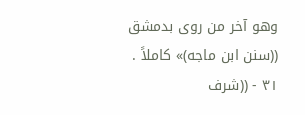وهو آخر من روی بدمشق ((سنن ابن ماجه)» كاملاً . ٣١ - ((شرف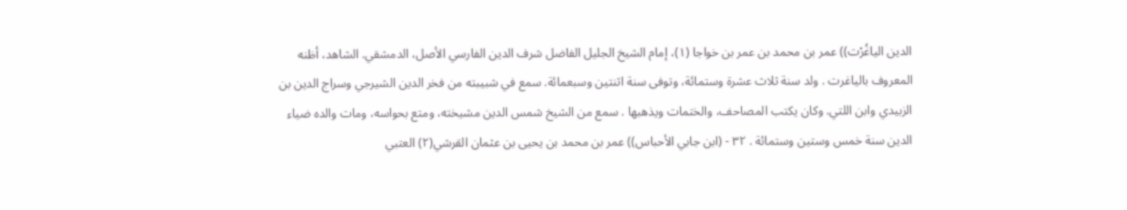الدين الياغُرْت)) عمر بن محمد بن عمر بن خواجا (١)، إمام الشيخ الجليل الفاضل شرف الدين الفارسي الأصل، الدمشقي. الشاهد، أظنه المعروف بالياغرت . ولد سنة ثلاث عشرة وستمائة، وتوفى سنة اثنتين وسبعمائة. سمع في شبيبته من فخر الدين الشيرجي وسراج الدين بن الزبيدي وابن اللتي. وكان يكتب المصاحف، والختمات ويذهبها . سمع من الشيخ شمس الدين مشيخته، ومتع بحواسه، ومات والده ضياء الدين سنة خمس وستين وستمائة . ٣٢ - (ابن جابي الأحباس)) عمر بن محمد بن يحيى بن عثمان القرشي(٢) العتبي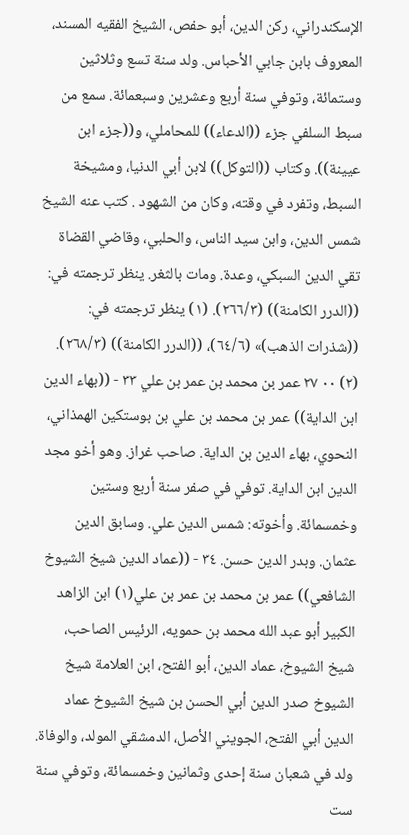الإسكندراني، ركن الدين، أبو حفص، الشيخ الفقيه المسند، المعروف بابن جابي الأحباس. ولد سنة تسع وثلاثين وستمائة، وتوفي سنة أربع وعشرين وسبعمائة. سمع من سبط السلفي جزء ((الدعاء)) للمحاملي، و((جزء ابن عيينة)). وكتاب ((التوكل)) لابن أبي الدنيا، ومشيخة السبط، وتفرد في وقته، وكان من الشهود . كتب عنه الشيخ شمس الدين، وابن سيد الناس، والحلبي، وقاضي القضاة تقي الدين السبكي، وعدة. ومات بالثغر. ينظر ترجمته في: ((الدرر الكامنة)) (٢٦٦/٣). (١) ينظر ترجمته في: ((شذرات الذهب)» (٦٤/٦)، ((الدرر الكامنة)) (٢٦٨/٣). (٢) ٠٠ ٢٧ عمر بن محمد بن عمر بن علي ٣٣ - ((بهاء الدين ابن الداية)) عمر بن محمد بن علي بن بوستكين الهمذاني، النحوي، بهاء الدين بن الداية. صاحب غراز. وهو أخو مجد الدين ابن الداية. توفي في صفر سنة أربع وستين وخمسمائة. وأخوته: شمس الدين علي. وسابق الدین عثمان. وبدر الدين حسن. ٣٤ - ((عماد الدين شيخ الشيوخ الشافعي)) عمر بن محمد بن عمر بن علي(١) ابن الزاهد الكبير أبو عبد الله محمد بن حمويه، الرئيس الصاحب، شيخ الشيوخ، عماد الدين، أبو الفتح، ابن العلامة شيخ الشيوخ صدر الدين أبي الحسن بن شيخ الشيوخ عماد الدين أبي الفتح، الجويني الأصل، الدمشقي المولد، والوفاة. ولد في شعبان سنة إحدى وثمانين وخمسمائة، وتوفي سنة ست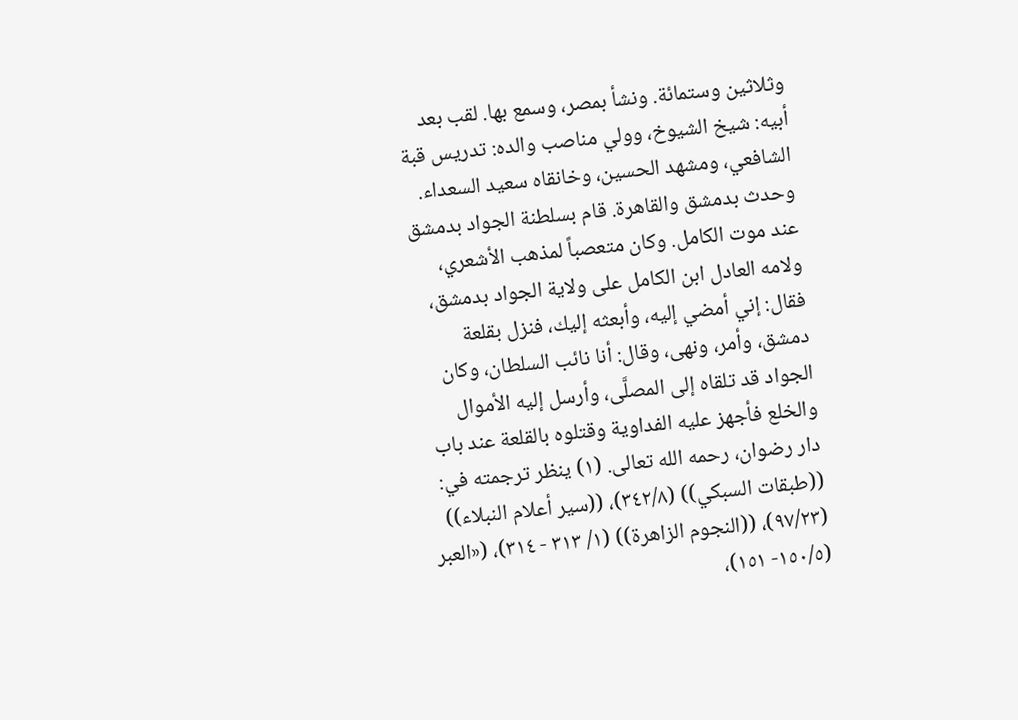وثلاثين وستمائة. ونشأ بمصر، وسمع بها. لقب بعد أبيه: شيخ الشيوخ، وولي مناصب والده: تدريس قبة الشافعي، ومشهد الحسين، وخانقاه سعيد السعداء. وحدث بدمشق والقاهرة. قام بسلطنة الجواد بدمشق عند موت الكامل. وكان متعصباً لمذهب الأشعري، ولامه العادل ابن الكامل على ولاية الجواد بدمشق، فقال: إني أمضي إليه، وأبعثه إليك، فنزل بقلعة دمشق، وأمر، ونهى، وقال: أنا نائب السلطان، وكان الجواد قد تلقاه إلى المصلَّى، وأرسل إليه الأموال والخلع فأجهز عليه الفداوية وقتلوه بالقلعة عند باب دار رضوان، رحمه الله تعالى. (١) ينظر ترجمته في: ((طبقات السبكي)) (٣٤٢/٨)، ((سير أعلام النبلاء)) (٩٧/٢٣)، ((النجوم الزاهرة)) (١/ ٣١٣ - ٣١٤)، («العبر (١٥٠/٥- ١٥١)،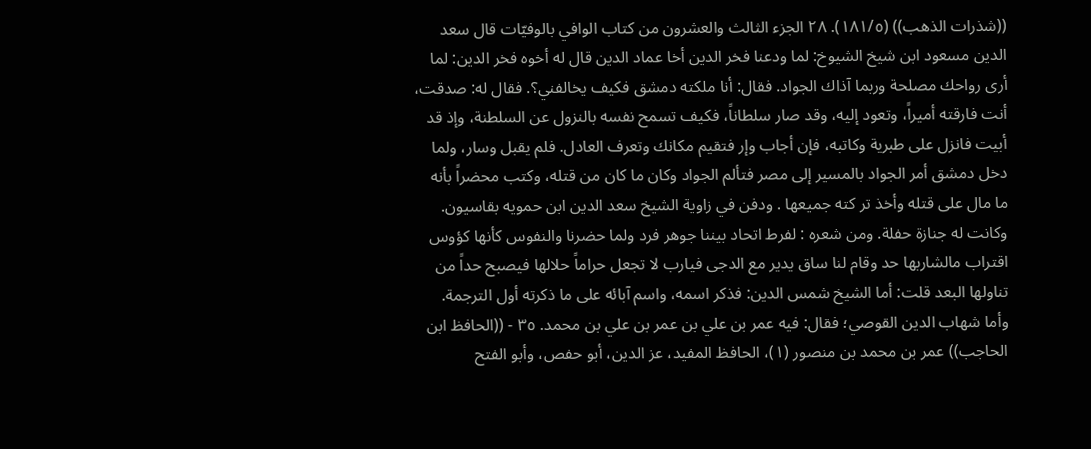((شذرات الذهب)) (١٨١/٥). ٢٨ الجزء الثالث والعشرون من كتاب الوافي بالوفيّات قال سعد الدين مسعود ابن شيخ الشيوخ: لما ودعنا فخر الدين أخا عماد الدين قال له أخوه فخر الدين: لما أرى رواحك مصلحة وربما آذاك الجواد. فقال: أنا ملكته دمشق فكيف يخالفني؟. فقال له: صدقت، أنت فارقته أميراً، وتعود إليه، وقد صار سلطاناً، فكيف تسمح نفسه بالنزول عن السلطنة، وإذ قد أبيت فانزل على طبرية وكاتبه، فإن أجاب وإر فتقيم مكانك وتعرف العادل. فلم يقبل وسار، ولما دخل دمشق أمر الجواد بالمسير إلى مصر فتألم الجواد وكان ما كان من قتله، وكتب محضراً بأنه ما مال على قتله وأخذ تر کته جميعها . ودفن في زاوية الشيخ سعد الدين ابن حمويه بقاسيون. وكانت له جنازة حفلة. ومن شعره : لفرط اتحاد بيننا جوهر فرد ولما حضرنا والنفوس كأنها كؤوس اقتراب مالشاربها حد وقام لنا ساق يدير مع الدجى فيارب لا تجعل حراماً حلالها فيصبح حداً من تناولها البعد قلت: أما الشيخ شمس الدين: فذكر اسمه، واسم آبائه على ما ذكرته أول الترجمة. وأما شهاب الدين القوصي؛ فقال: فيه عمر بن علي بن عمر بن علي بن محمد. ٣٥ - ((الحافظ ابن الحاجب)) عمر بن محمد بن منصور (١)، الحافظ المفيد، عز الدين، أبو حفص، وأبو الفتح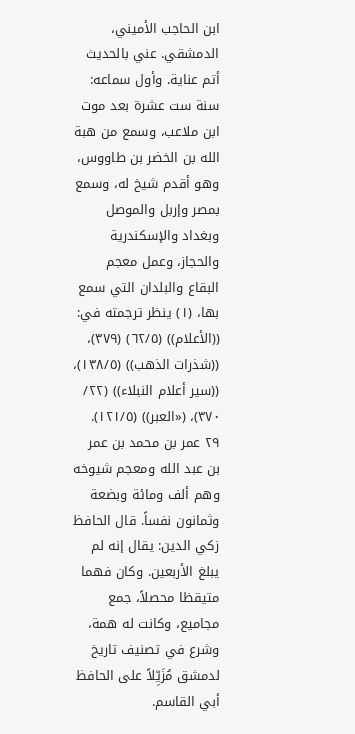ابن الحاجب الأميني، الدمشقي. عني بالحديث أتم عناية. وأول سماعه: سنة ست عشرة بعد موت ابن ملاعب، وسمع من هبة الله بن الخضر بن طاووس، وهو أقدم شيخ له، وسمع بمصر وإربل والموصل وبغداد والإسكندرية والحجاز، وعمل معجم البقاع والبلدان التي سمع بها، (١) ينظر ترجمته في: ((الأعلام)) (٦٢/٥) (٣٧٩)، ((شذرات الذهب)) (١٣٨/٥)، ((سير أعلام النبلاء)) (٢٢/ ٣٧٠)، («العبر)) (١٢١/٥). ٢٩ عمر بن محمد بن عمر بن عبد الله ومعجم شيوخه وهم ألف ومائة وبضعة وثمانون نفساً. قال الحافظ زكي الدين: يقال إنه لم يبلغ الأربعين. وكان فهما متيقظا محصلاً، جمع مجاميع، وكانت له همة، وشرع في تصنيف تاريخ لدمشق مُزَيِّلاً على الحافظ أبي القاسم.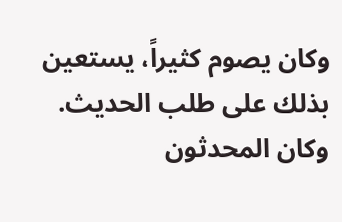وكان يصوم كثيراً، يستعين بذلك على طلب الحديث. وكان المحدثون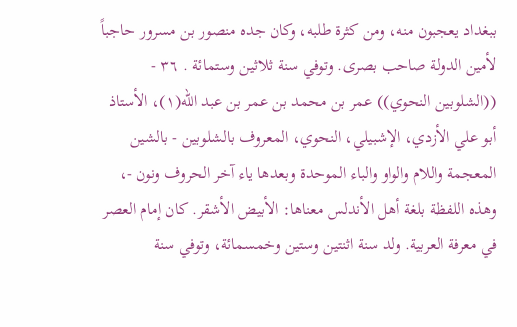ببغداد يعجبون منه، ومن كثرة طلبه، وكان جده منصور بن مسرور حاجباً لأمين الدولة صاحب بصرى. وتوفي سنة ثلاثين وستمائة . ٣٦ - ((الشلوبين النحوي)) عمر بن محمد بن عمر بن عبد الله(١)، الأستاذ أبو علي الأزدي، الإشبيلي، النحوي، المعروف بالشلوبين - بالشين المعجمة واللام والواو والباء الموحدة وبعدها ياء آخر الحروف ونون -، وهذه اللفظة بلغة أهل الأندلس معناها: الأبيض الأشقر. كان إمام العصر في معرفة العربية. ولد سنة اثنتين وستين وخمسمائة، وتوفي سنة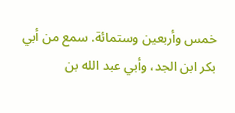خمس وأربعين وستمائة. سمع من أبي بكر ابن الجد، وأبي عبد الله بن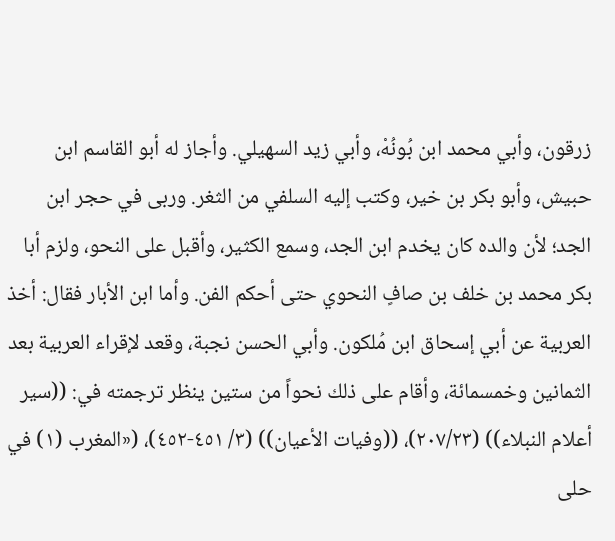زرقون، وأبي محمد ابن بُونُهْ، وأبي زيد السهيلي. وأجاز له أبو القاسم ابن حبيش، وأبو بكر بن خير، وكتب إليه السلفي من الثغر. وربى في حجر ابن الجد؛ لأن والده كان يخدم ابن الجد، وسمع الكثير، وأقبل على النحو، ولزم أبا بكر محمد بن خلف بن صافٍ النحوي حتى أحكم الفن. وأما ابن الأبار فقال: أخذ العربية عن أبي إسحاق ابن مُلكون. وأبي الحسن نجبة، وقعد لإقراء العربية بعد الثمانين وخمسمائة، وأقام على ذلك نحواً من ستين ينظر ترجمته في: ((سير أعلام النبلاء)) (٢٠٧/٢٣)، ((وفيات الأعيان)) (٣/ ٤٥١-٤٥٢)، («المغرب (١) في حلى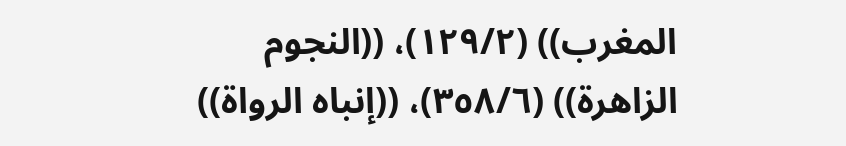المغرب)) (١٢٩/٢)، ((النجوم الزاهرة)) (٣٥٨/٦)، ((إنباه الرواة))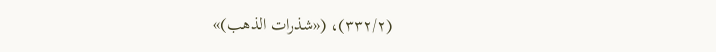(٣٣٢/٢)، («شذرات الذهب)»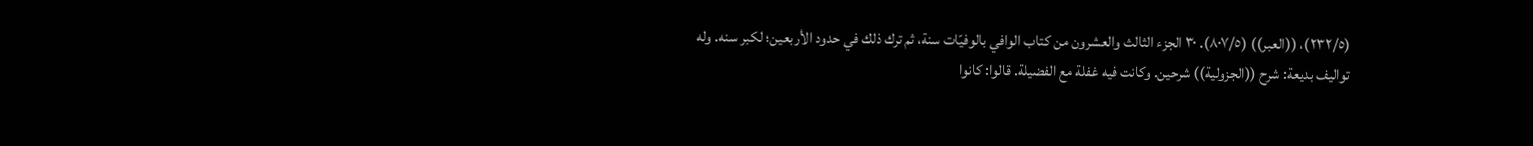(٢٣٢/٥)، ((العبر)) (٨٠٧/٥). ٣٠ الجزء الثالث والعشرون من كتاب الوافي بالوفيّات سنة، ثم ترك ذلك في حدود الأربعين؛ لكبر سنه. وله تواليف بديعة: شرح ((الجزولية)) شرحين. وكانت فيه غفلة مع الفضيلة. قالوا: كانوا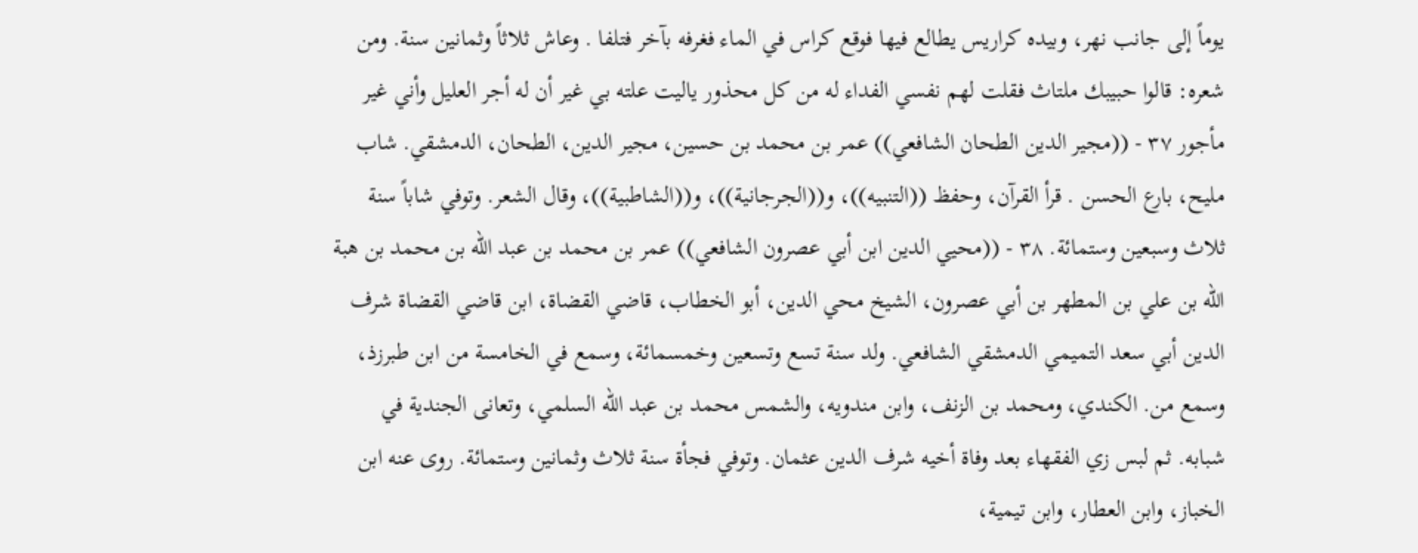يوماً إلى جانب نهر، وبيده كراريس يطالع فيها فوقع كراس في الماء فغرفه بآخر فتلفا . وعاش ثلاثاً وثمانين سنة. ومن شعره: قالوا حبيبك ملتاث فقلت لهم نفسي الفداء له من كل محذور ياليت علته بي غير أن له أجر العليل وأني غير مأجور ٣٧ - ((مجير الدين الطحان الشافعي)) عمر بن محمد بن حسين، مجير الدين، الطحان، الدمشقي. شاب ملیح، بارع الحسن . قرأ القرآن، وحفظ ((التنبيه))، و((الجرجانية))، و((الشاطبية))، وقال الشعر. وتوفي شاباً سنة ثلاث وسبعين وستمائة. ٣٨ - ((محيي الدين ابن أبي عصرون الشافعي)) عمر بن محمد بن عبد الله بن محمد بن هبة الله بن علي بن المطهر بن أبي عصرون، الشيخ محي الدين، أبو الخطاب، قاضي القضاة، ابن قاضي القضاة شرف الدين أبي سعد التميمي الدمشقي الشافعي. ولد سنة تسع وتسعين وخمسمائة، وسمع في الخامسة من ابن طبرزذ، وسمع من. الكندي، ومحمد بن الزنف، وابن مندويه، والشمس محمد بن عبد الله السلمي، وتعانى الجندية في شبابه. ثم لبس زي الفقهاء بعد وفاة أخيه شرف الدين عثمان. وتوفي فجأة سنة ثلاث وثمانين وستمائة. روى عنه ابن الخباز، وابن العطار، وابن تيمية،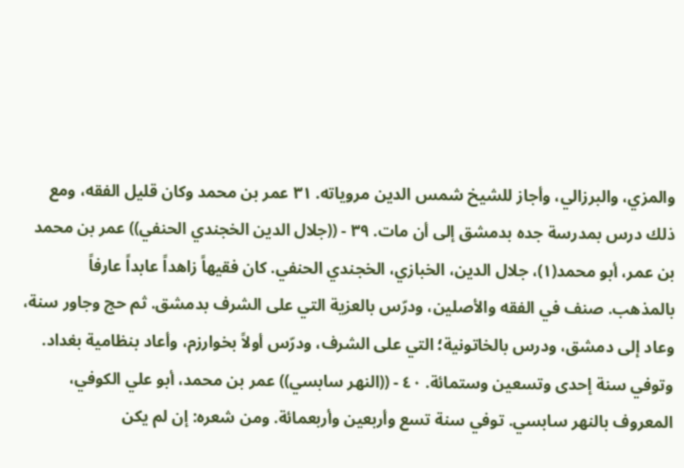والمزي، والبرزالي، وأجاز للشيخ شمس الدين مروياته. ٣١ عمر بن محمد وكان قليل الفقه، ومع ذلك درس بمدرسة جده بدمشق إلى أن مات. ٣٩ - ((جلال الدين الخجندي الحنفي)) عمر بن محمد بن عمر، أبو محمد(١)، جلال الدين، الخبازي، الخجندي الحنفي. كان فقيهاً زاهداً عابداً عارفاً بالمذهب. صنف في الفقه والأصلين، ودرّس بالعزية التي على الشرف بدمشق. ثم حج وجاور سنة، وعاد إلى دمشق، ودرس بالخاتونية؛ التي على الشرف، ودرّس أولاً بخوارزم، وأعاد بنظامية بغداد. وتوفي سنة إحدى وتسعين وستمائة. ٤٠ - ((النهر سابسي)) عمر بن محمد، أبو علي الكوفي، المعروف بالنهر سابسي. توفي سنة تسع وأربعين وأربعمائة. ومن شعره: إن لم يكن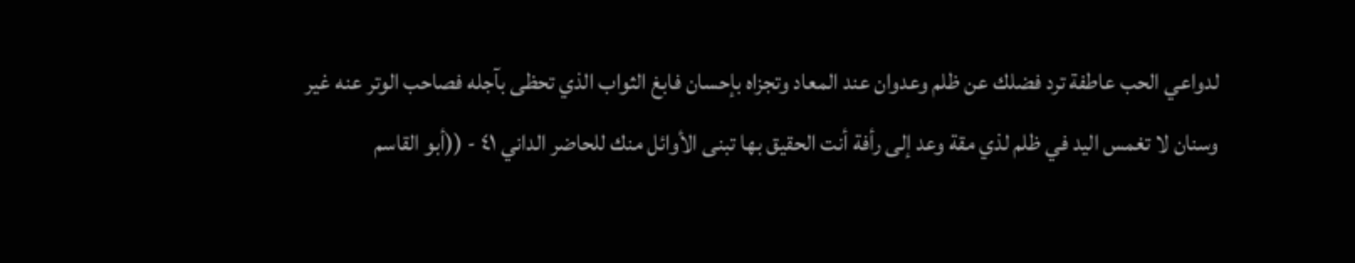لدواعي الحب عاطفة ترد فضلك عن ظلم وعدوان عند المعاد وتجزاه بإحسان فابغ الثواب الذي تحظى بآجله فصاحب الوتر عنه غير وسنان لا تغمس اليد في ظلم لذي مقة وعد إلى رأفة أنت الحقيق بها تبنى الأوائل منك للحاضر الداني ٤١ - ((أبو القاسم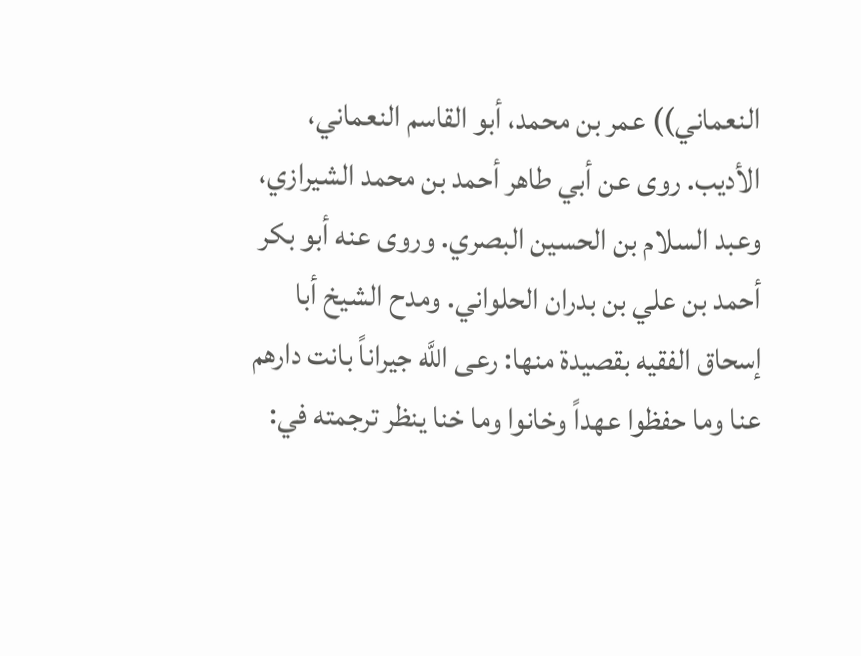النعماني)) عمر بن محمد، أبو القاسم النعماني، الأديب. روى عن أبي طاهر أحمد بن محمد الشيرازي، وعبد السلام بن الحسين البصري. وروى عنه أبو بكر أحمد بن علي بن بدران الحلواني. ومدح الشيخ أبا إسحاق الفقيه بقصيدة منها: رعى اللَّه جيراناً بانت دارهم عنا وما حفظوا عهداً وخانوا وما خنا ينظر ترجمته في: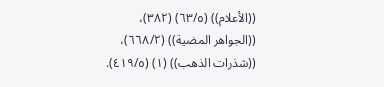((الأعلام)) (٦٣/٥) (٣٨٢)، ((الجواهر المضية)) (٦٦٨/٢)، ((شذرات الذهب)) (١) (٤١٩/٥).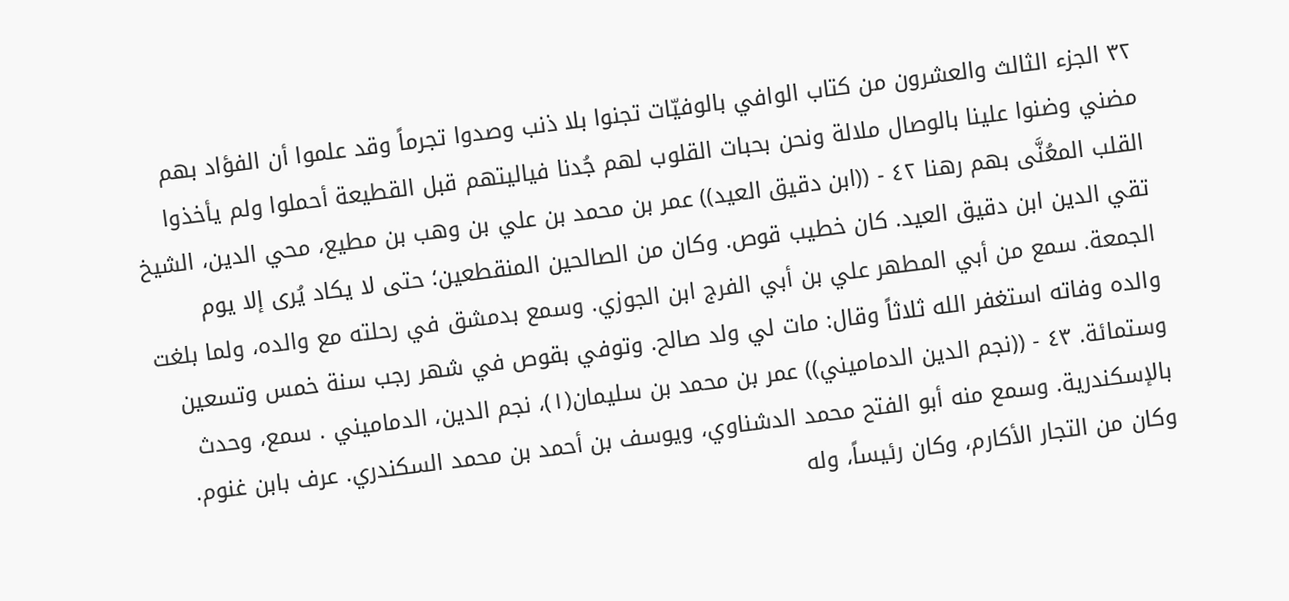٣٢ الجزء الثالث والعشرون من كتاب الوافي بالوفيّات تجنوا بلا ذنب وصدوا تجرماً وقد علموا أن الفؤاد بهم مضني وضنوا علينا بالوصال ملالة ونحن بحبات القلوب لهم جُدنا فياليتهم قبل القطيعة أحملوا ولم يأخذوا القلب المعُنَّى بهم رهنا ٤٢ - ((ابن دقيق العيد)) عمر بن محمد بن علي بن وهب بن مطيع، محي الدين، الشيخ تقي الدين ابن دقيق العيد. کان خطيب قوص. وكان من الصالحين المنقطعين؛ حتى لا يكاد يُرى إلا يوم الجمعة. سمع من أبي المطهر علي بن أبي الفرج ابن الجوزي. وسمع بدمشق في رحلته مع والده، ولما بلغت والده وفاته استغفر الله ثلاثاً وقال: مات لي ولد صالح. وتوفي بقوص في شهر رجب سنة خمس وتسعين وستمائة. ٤٣ - ((نجم الدين الدماميني)) عمر بن محمد بن سليمان(١)، نجم الدين، الدماميني . سمع، وحدث بالإسكندرية. وسمع منه أبو الفتح محمد الدشناوي، ويوسف بن أحمد بن محمد السكندري. عرف بابن غنوم. وكان من التجار الأكارم، وكان رئيساً، وله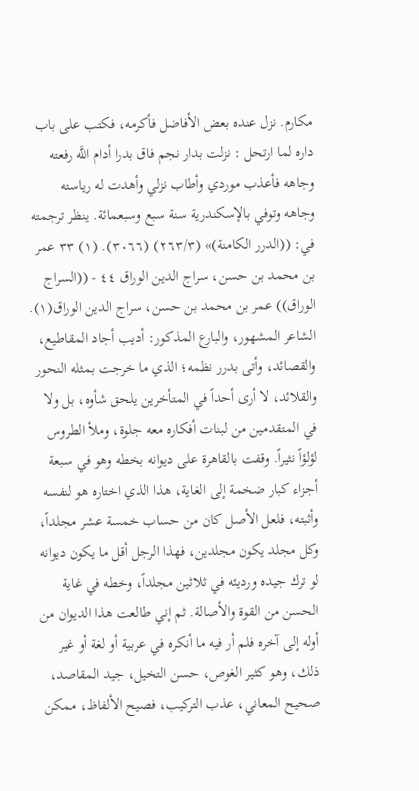مکارم. نزل عنده بعض الأفاضل فأكرمه، فكتب على باب داره لما ارتحل : نزلت بدار نجم فاق بدرا أدام اللَّه رفعته وجاهه فأعذب موردي وأطاب نزلي وأهدت له رياسته وجاهه وتوفي بالإسكندرية سنة سبع وسبعمائة. ينظر ترجمته في: ((الدرر الكامنة)» (٢٦٣/٣) (٣٠٦٦). (١) ٣٣ عمر بن محمد بن حسن، سراج الدين الوراق ٤٤ - ((السراج الوراق)) عمر بن محمد بن حسن، سراج الدين الوراق(١). الشاعر المشهور، والبارع المذكور: أديب أجاد المقاطيع، والقصائد، وأتى بدرر نظمه؛ الذي ما خرجت بمثله النحور والقلائد، لا أرى أحداً في المتأخرين يلحق شأوه، بل ولا في المتقدمين من لبنات أفكاره معه جلوة، وملأ الطروس لؤلؤاً نثيراً. وقفت بالقاهرة على ديوانه بخطه وهو في سبعة أجزاء كبار ضخمة إلى الغاية، هذا الذي اختاره هو لنفسه وأثبته، فلعل الأصل كان من حساب خمسة عشر مجلداً، وكل مجلد يكون مجلدين، فهذا الرجل أقل ما يكون ديوانه لو ترك جيده ورديئه في ثلاثين مجلداً، وخطه في غاية الحسن من القوة والأصالة. ثم إني طالعت هذا الديوان من أوله إلى آخره فلم أر فيه ما أنكره في عربية أو لغة أو غير ذلك، وهو كثير الغوص، حسن التخيل، جيد المقاصد، صحيح المعاني، عذب التركيب، فصيح الألفاظ، ممكن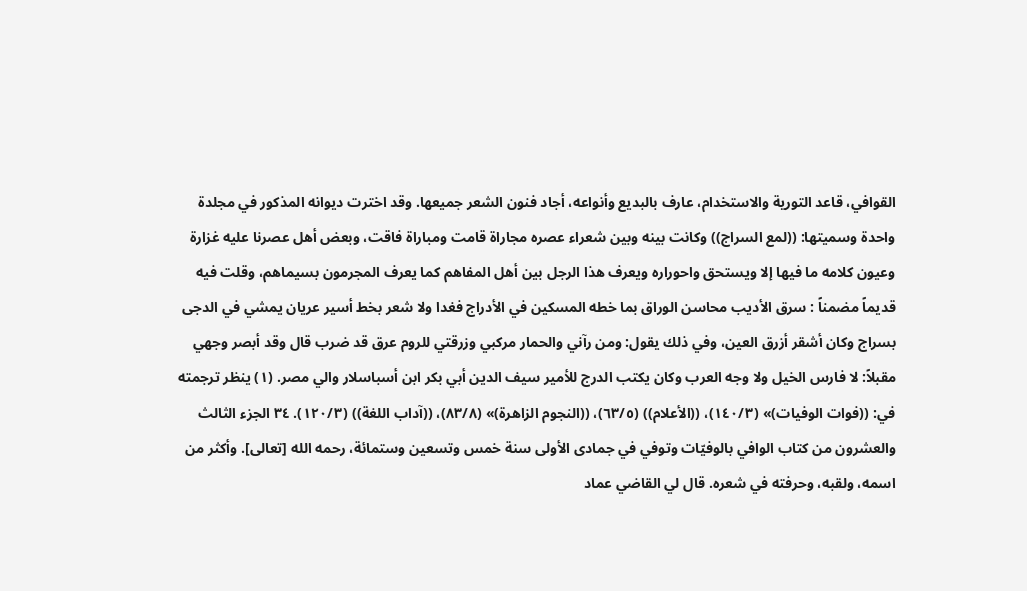القوافي، قاعد التورية والاستخدام، عارف بالبديع وأنواعه، أجاد فنون الشعر جميعها. وقد اخترت ديوانه المذكور في مجلدة واحدة وسميتها: ((لمع السراج)) وكانت بينه وبين شعراء عصره مجاراة قامت ومباراة فاقت، وبعض أهل عصرنا عليه غزارة وعيون كلامه ما فيها إلا ويستحق واحوراره ويعرف هذا الرجل بين أهل المفاهم كما يعرف المجرمون بسيماهم، وقلت فيه قديماً مضمناً : سرق الأديب محاسن الوراق بما خطه المسكين في الأدراج فغدا ولا شعر بخط أسير عريان يمشي في الدجى بسراج وكان أشقر أزرق العين، وفي ذلك يقول: ومن رآني والحمار مركبي وزرقتي للروم عرق قد ضرب قال وقد أبصر وجهي مقبلاً: لا فارس الخيل ولا وجه العرب وكان يكتب الدرج للأمير سيف الدين أبي بكر ابن أسباسلار والي مصر. (١) ينظر ترجمته في: ((فوات الوفيات)» (١٤٠/٣)، ((الأعلام)) (٦٣/٥)، ((النجوم الزاهرة)» (٨٣/٨)، ((آداب اللغة)) (١٢٠/٣). ٣٤ الجزء الثالث والعشرون من كتاب الوافي بالوفيّات وتوفي في جمادى الأولى سنة خمس وتسعين وستمائة، رحمه الله [تعالى]. وأكثر من اسمه، ولقبه، وحرفته في شعره. قال لي القاضي عماد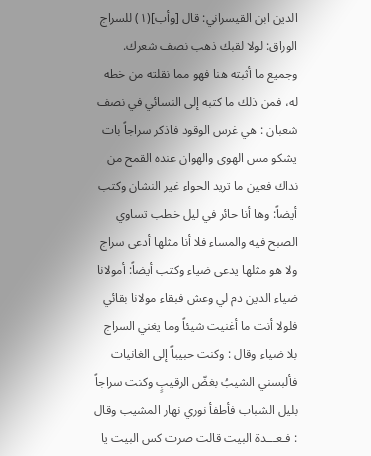الدين ابن القيسراني: قال [وأب](١) للسراج الوراق: لولا لقبك ذهب نصف شعرك. وجميع ما أثبته هنا فهو مما نقلته من خطه له، فمن ذلك ما كتبه إلى النسائي في نصف شعبان : هي غرس الوقود فاذكر سراجاً بات يشكو مس الهوى والهوان عنده القمح من نداك فعين ما تريد الحواء غير النشان وكتب أيضاً: وها أنا حائر في ليل خطب تساوي الصبح فيه والمساء فلا أنا مثلها أدعى سراج ولا هو مثلها يدعى ضياء وكتب أيضاً: أمولانا ضياء الدين دم لي وعش فبقاء مولانا بقائي فلولا أنت ما أغنيت شيئاً وما يغني السراج بلا ضياء وقال : وكنت حبيباً إلى الغانيات فألبسني الشيبُ بغضّ الرقيبٍ وكنت سراجاً بليل الشباب فأطفأ نوري نهار المشيب وقال : فـعـــدة البيت قالت صرت كس البيت يا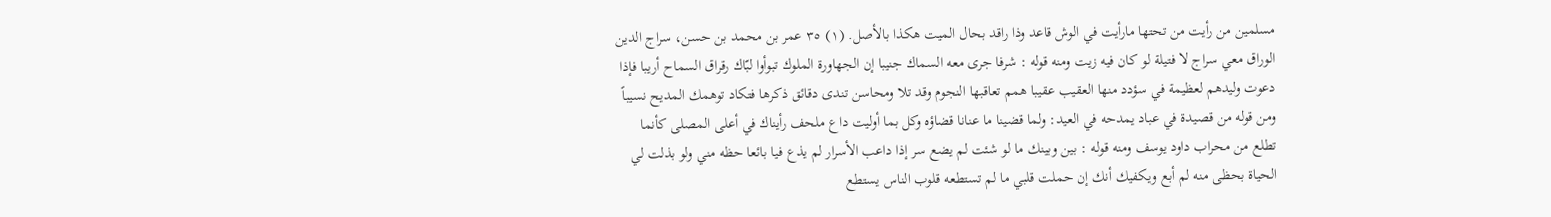مسلمين من رأيت من تحتها مارأيت في الوش قاعد وذا راقد بحال الميت هكذا بالأصل. (١) ٣٥ عمر بن محمد بن حسن، سراج الدين الوراق معي سراج لا فتيلة لو كان فيه زيت ومنه قوله : شرفا جرى معه السماك جنيبا إن الجهاورة الملوك تبوأوا لبّاك رقراق السماح أريبا فإذا دعوت وليدهم لعظيمة في سؤدد منها العقيب عقيبا همم تعاقبها النجوم وقد تلا ومحاسن تندى دقائق ذكرها فتكاد توهمك المديح نسيباً ومن قوله من قصيدة في عباد يمدحه في العيد: ولما قضينا ما عنانا قضاؤه وكل بما أوليت داع ملحف رأيناك في أعلى المصلى كأنما تطلع من محراب داود يوسف ومنه قوله : بين وبينك ما لو شئت لم يضع سر إذا داعب الأسرار لم يذع فيا بائعا حظه مني ولو بذلت لي الحياة بحظى منه لم أبع ويكفيك أنك إن حملت قلبي ما لم تستطعه قلوب الناس يستطع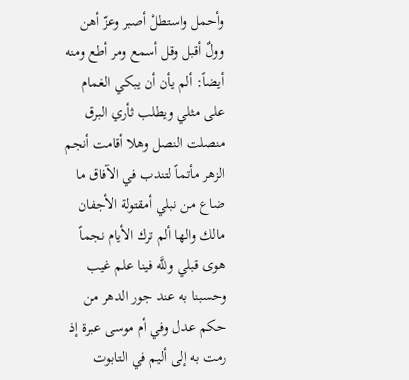وأحمل واستطلْ أصبر وعزّ أهن وولٌ أقبل وقل أسمع ومر أطع ومنه أيضاً: ألم يأن أن يبكي الغمام على مثلي ويطلب ثأري البرق منصلت النصل وهلا أقامت أنجم الزهر مأتماً لتندب في الآفاق ما ضاع من نبلي أمقتولة الأجفان مالك والها ألم ترك الأيام نجماً هوى قبلي وللَّه فينا علم غيب وحسبنا به عند جور الدهر من حكم عدل وفي أم موسى عبرة إذ رمت به إلى أليم في التابوت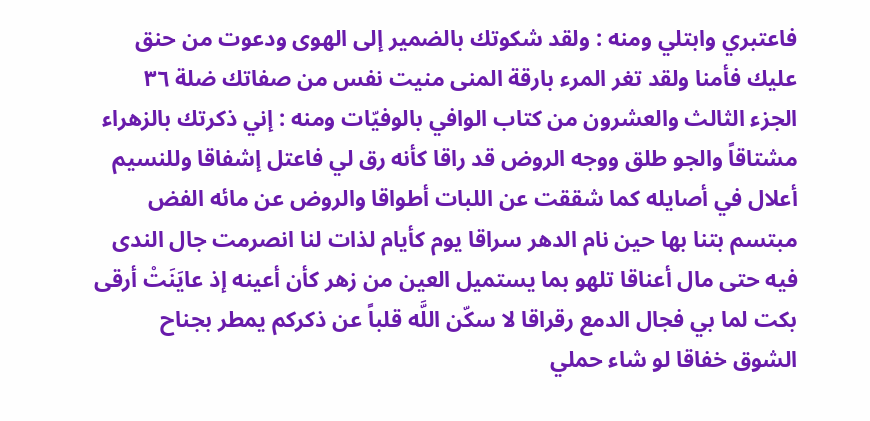فاعتبري وابتلي ومنه : ولقد شكوتك بالضمير إلى الهوى ودعوت من حنق عليك فأمنا ولقد تغر المرء بارقة المنى منيت نفس من صفاتك ضلة ٣٦ الجزء الثالث والعشرون من كتاب الوافي بالوفيّات ومنه : إني ذكرتك بالزهراء مشتاقاً والجو طلق ووجه الروض قد راقا كأنه رق لي فاعتل إشفاقا وللنسيم أعلال في أصايله كما شققت عن اللبات أطواقا والروض عن مائه الفض مبتسم بتنا بها حين نام الدهر سراقا يوم كأيام لذات لنا انصرمت جال الندى فيه حتى مال أعناقا تلهو بما يستميل العين من زهر كأن أعينه إذ عايَنَتْ أرقى بكت لما بي فجال الدمع رقراقا لا سكّن اللَّه قلباً عن ذكركم يمطر بجناح الشوق خفاقا لو شاء حملي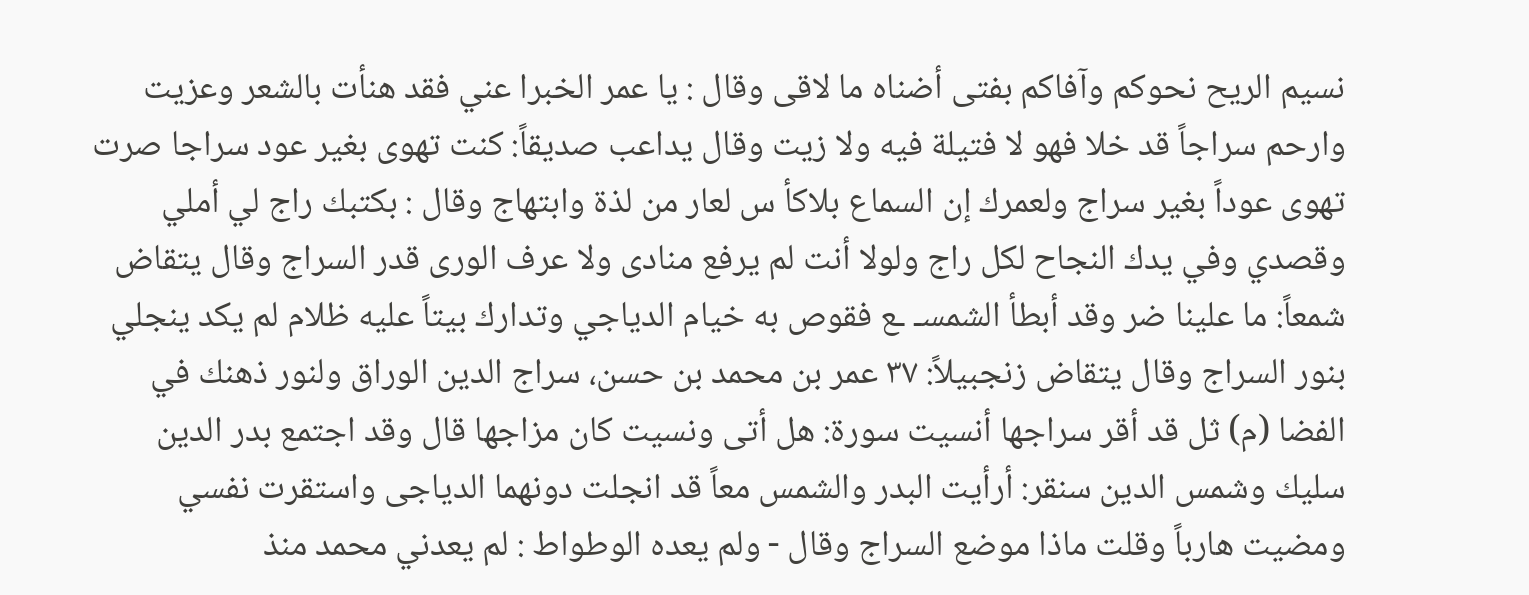نسيم الريح نحوكم وآفاكم بفتى أضناه ما لاقى وقال : يا عمر الخبرا عني فقد هنأت بالشعر وعزيت وارحم سراجاً قد خلا فهو لا فتيلة فيه ولا زيت وقال يداعب صديقاً: كنت تهوى بغير عود سراجا صرت تهوى عوداً بغير سراج ولعمرك إن السماع بلاكأ س لعار من لذة وابتهاج وقال : بكتبك راج لي أملي وقصدي وفي يدك النجاح لكل راج ولولا أنت لم يرفع منادى ولا عرف الورى قدر السراج وقال يتقاض شمعاً: ما علينا ضر وقد أبطأ الشمسـ ـع فقوص به خيام الدياجي وتدارك بيتاً عليه ظلام لم يكد ينجلي بنور السراج وقال يتقاض زنجبيلاً: ٣٧ عمر بن محمد بن حسن، سراج الدين الوراق ولنور ذهنك في الفضا (م) ثل قد أقر سراجها أنسيت سورة: هل أتى ونسيت كان مزاجها قال وقد اجتمع بدر الدين سلیك وشمس الدين سنقر: أرأيت البدر والشمس معاً قد انجلت دونهما الدياجى واستقرت نفسي ومضيت هارباً وقلت ماذا موضع السراج وقال - ولم يعده الوطواط : لم يعدني محمد منذ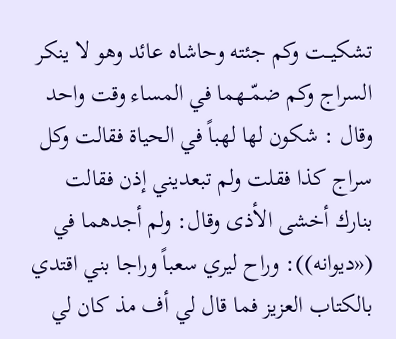تشكيــت وكم جئته وحاشاه عائد وهو لا ينكر السراج وكم ضمّــهما في المساء وقت واحد وقال : شكون لها لهباً في الحياة فقالت وكل سراج كذا فقلت ولم تبعديني إذن فقالت بنارك أخشى الأذى وقال: ولم أجدهما في («ديوانه)): وراح ليري سعباً وراجا بني اقتدي بالكتاب العزيز فما قال لي أف مذ كان لي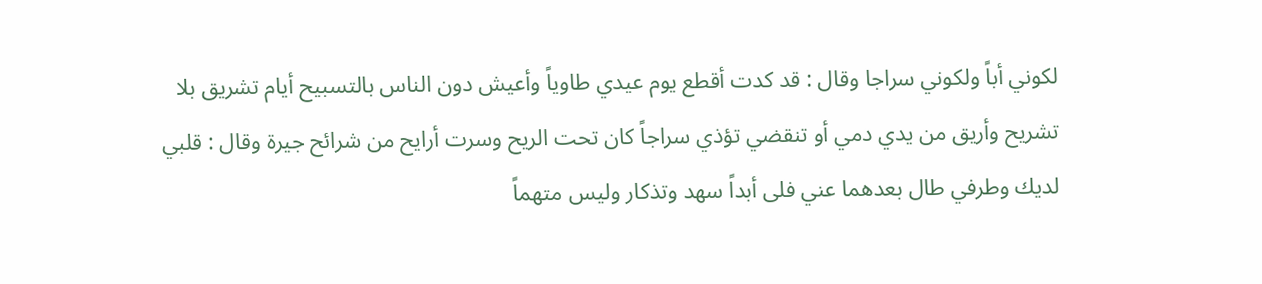لكوني أباً ولكوني سراجا وقال : قد كدت أقطع يوم عيدي طاوياً وأعيش دون الناس بالتسبيح أيام تشريق بلا تشريح وأريق من يدي دمي أو تنقضي تؤذي سراجاً كان تحت الريح وسرت أرايح من شرائح جيرة وقال : قلبي لديك وطرفي طال بعدهما عني فلى أبداً سهد وتذكار وليس متهماً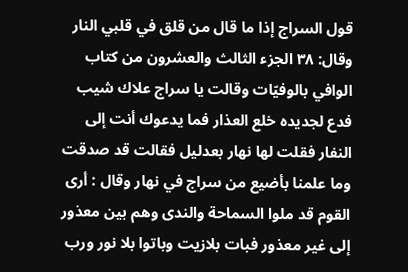قول السراج إذا ما قال من قلق في قلبي النار وقال: ٣٨ الجزء الثالث والعشرون من كتاب الوافي بالوفيّات وقالت يا سراج علاك شيب فدع لجديده خلع العذار فما يدعوك أنت إلى النفار فقلت لها نهار بعدليل فقالت قد صدقت وما علمنا بأضيع من سراج في نهار وقال : أرى القوم قد ملوا السماحة والندى وهم بين معذور إلى غير معذور فبات بلازيت وباتوا بلا نور ورب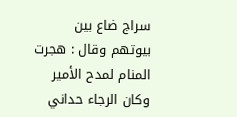سراج ضاع بين بيوتهم وقال : هجرت المنام لمدح الأمير وكان الرجاء حداني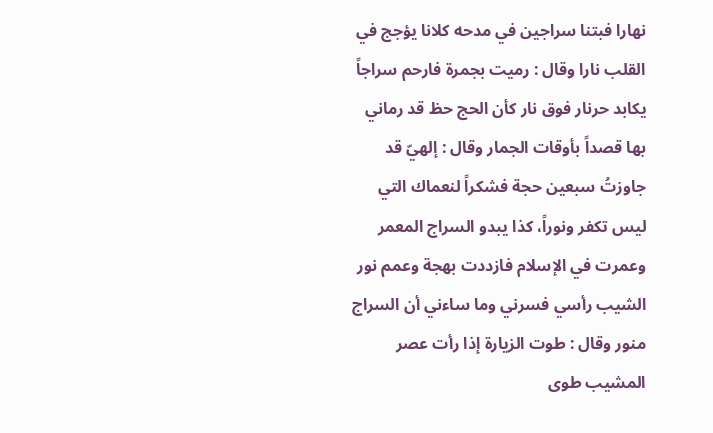نهارا فبتنا سراجين في مدحه كلانا يؤجج في القلب نارا وقال : رميت بجمرة فارحم سراجاً يكابد حرنار فوق نار كأن الحج حظ قد رماني بها قصداً بأوقات الجمار وقال : إلهيّ قد جاوزتُ سبعين حجة فشكراً لنعماك التي ليس تكفر ونوراً، كذا يبدو السراج المعمر وعمرت في الإسلام فازددت بهجة وعمم نور الشيب رأسي فسرني وما ساءني أن السراج منور وقال : طوت الزيارة إذا رأت عصر المشيب طوى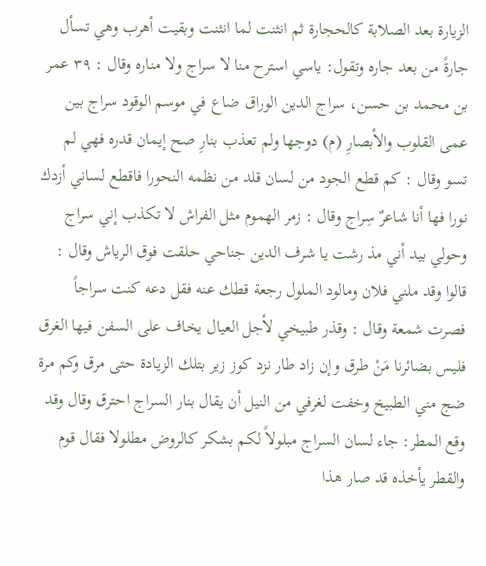الزيارة بعد الصلابة كالحجارة ثم انثنت لما انثنت وبقيت أهرب وهي تسأل جارةً من بعد جاره وتقول: ياسي استرح منا لا سراج ولا مناره وقال : ٣٩ عمر بن محمد بن حسن، سراج الدين الوراق ضاع في موسم الوقود سراج بين عمى القلوب والأبصارِ (م) دوجها ولم تعذب بنارِ صح إيمان قدره فهي لم تسو وقال : كم قطع الجود من لسان قلد من نظمه النحورا فاقطع لساني أزدك نورا فها أنا شاعرٌ سِراج وقال : زمر الهموم مثل الفراش لا تكذب إني سراج وحولي بيد أني مذ رشت يا شرف الدين جناحي حلقت فوق الرياش وقال : قالوا وقد ملني فلان ومالود الملول رجعة قطك عنه فقل دعه كنت سراجاً فصرت شمعة وقال : وقذر طبيخي لأجل العيال يخاف على السفن فيها الغرق فليس بضائرنا مَنْ طرق وإن زاد طار نزد كوز زير بتلك الزيادة حتى مرق وكم مرة ضج مني الطبيخ وخفت لغرفي من النيل أن يقال بنار السراج احترق وقال وقد وقع المطر: جاء لسان السراج مبلولاً لكم بشكر كالروض مطلولا فقال قوم والقطر يأخذه قد صار هذا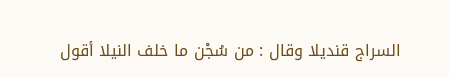السراج قنديلا وقال : من سُجْن ما خلف النيلا أقول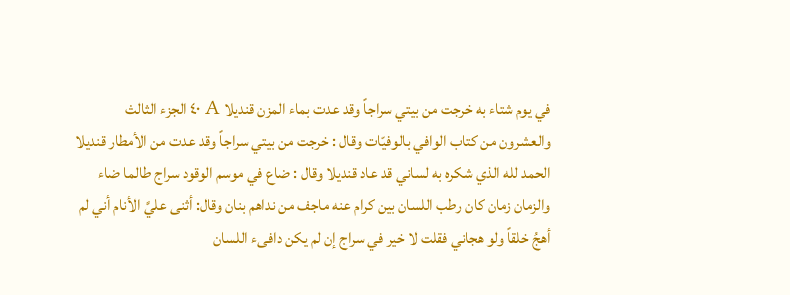في يوم شتاء به خرجت من بيتي سراجاً وقد عدت بماء المزن قنديلا A ٤٠ الجزء الثالث والعشرون من كتاب الوافي بالوفيّات وقال : خرجت من بيتي سراجاً وقد عدت من الأمطار قنديلا الحمد لله الذي شكره به لساني قد عاد قنديلا وقال : ضاع في موسم الوقود سراج طالما ضاء والزمان زمان كان رطب اللسان بين كرام عنه ماجف من نداهم بنان وقال: أثنى عليَّ الأنام أني لم أهجُ خلقاً ولو هجاني فقلت لا خير في سراج إن لم يكن دافىء اللسان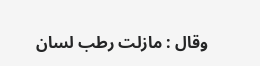وقال : مازلت رطب لسان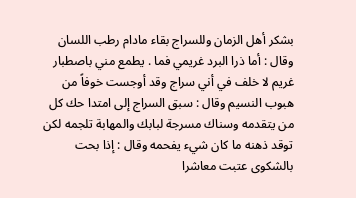بشكر أهل الزمان وللسراج بقاء مادام رطب اللسان وقال : أما ذرا البرد غريمي فما . يطمع مني باصطبار غريم لا خلف في أني سراج وقد أوجست خوفاً من هبوب النسيم وقال : سبق السراج إلى امتدا حك كل من يتقدمه وسناك مسرجة لبابك والمهابة تلجمه لكن توقد ذهنه ما كان شيء يفحمه وقال : إذا بحت بالشكوى عتبت معاشرا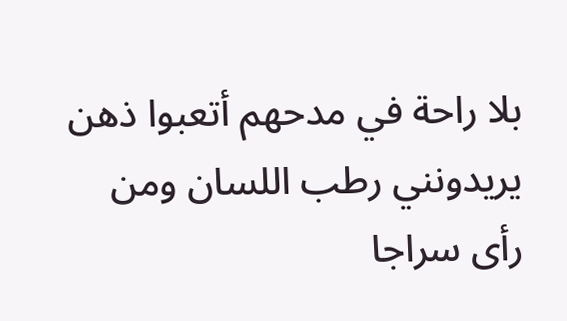بلا راحة في مدحهم أتعبوا ذهن يريدونني رطب اللسان ومن رأى سراجا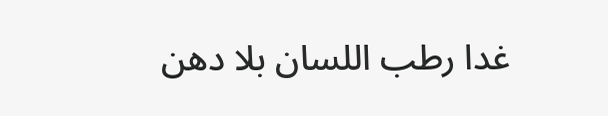غدا رطب اللسان بلا دهن